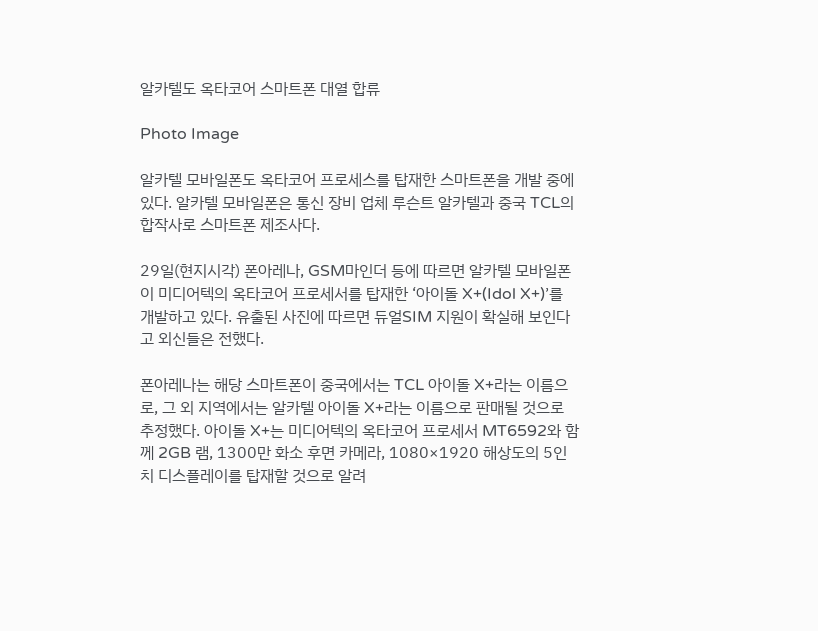알카텔도 옥타코어 스마트폰 대열 합류

Photo Image

알카텔 모바일폰도 옥타코어 프로세스를 탑재한 스마트폰을 개발 중에 있다. 알카텔 모바일폰은 통신 장비 업체 루슨트 알카텔과 중국 TCL의 합작사로 스마트폰 제조사다.

29일(현지시각) 폰아레나, GSM마인더 등에 따르면 알카텔 모바일폰이 미디어텍의 옥타코어 프로세서를 탑재한 ‘아이돌 X+(Idol X+)’를 개발하고 있다. 유출된 사진에 따르면 듀얼SIM 지원이 확실해 보인다고 외신들은 전했다.

폰아레나는 해당 스마트폰이 중국에서는 TCL 아이돌 X+라는 이름으로, 그 외 지역에서는 알카텔 아이돌 X+라는 이름으로 판매될 것으로 추정했다. 아이돌 X+는 미디어텍의 옥타코어 프로세서 MT6592와 함께 2GB 램, 1300만 화소 후면 카메라, 1080×1920 해상도의 5인치 디스플레이를 탑재할 것으로 알려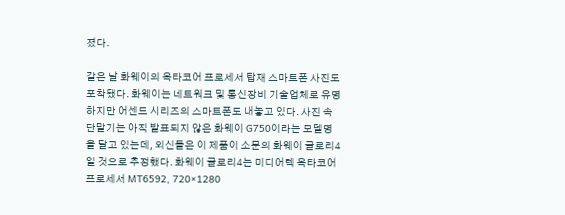졌다.

같은 날 화웨이의 옥타코어 프로세서 탑재 스마트폰 사진도 포착됐다. 화웨이는 네트워크 및 통신장비 기술업체로 유명하지만 어센드 시리즈의 스마트폰도 내놓고 있다. 사진 속 단말기는 아직 발표되지 않은 화웨이 G750이라는 모델명을 달고 있는데, 외신들은 이 제품이 소문의 화웨이 글로리4일 것으로 추정했다. 화웨이 글로리4는 미디어텍 옥타코어 프로세서 MT6592, 720×1280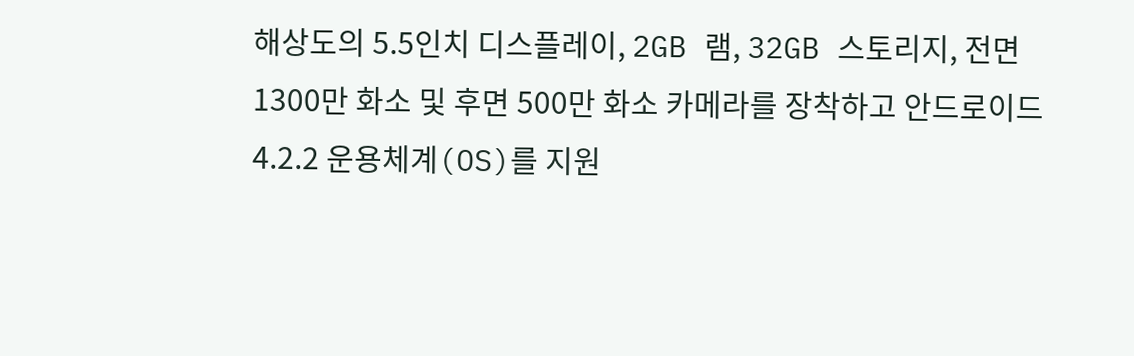해상도의 5.5인치 디스플레이, 2GB 램, 32GB 스토리지, 전면 1300만 화소 및 후면 500만 화소 카메라를 장착하고 안드로이드 4.2.2 운용체계(OS)를 지원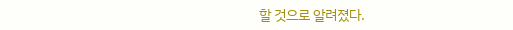할 것으로 알려졌다.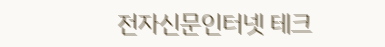전자신문인터넷 테크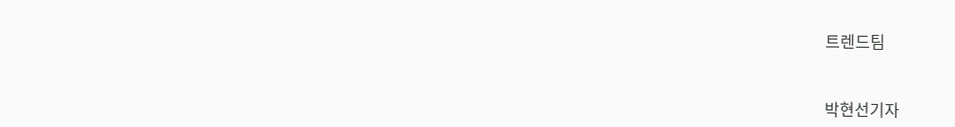트렌드팀


박현선기자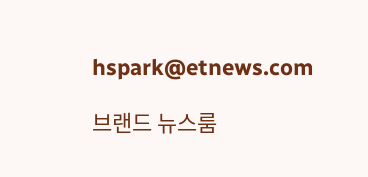hspark@etnews.com

브랜드 뉴스룸